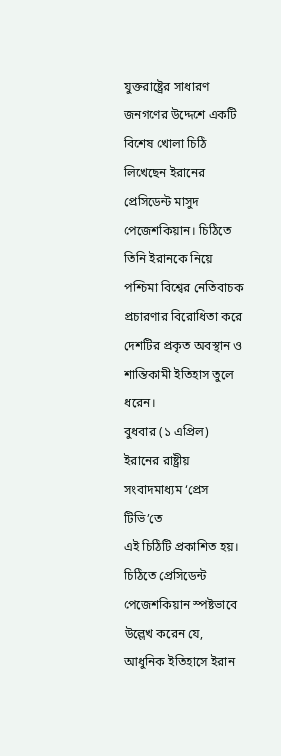যুক্তরাষ্ট্রের সাধারণ জনগণের উদ্দেশে একটি বিশেষ খোলা চিঠি লিখেছেন ইরানের প্রেসিডেন্ট মাসুদ পেজেশকিয়ান। চিঠিতে তিনি ইরানকে নিয়ে পশ্চিমা বিশ্বের নেতিবাচক প্রচারণার বিরোধিতা করে দেশটির প্রকৃত অবস্থান ও শান্তিকামী ইতিহাস তুলে ধরেন।
বুধবার (১ এপ্রিল) ইরানের রাষ্ট্রীয় সংবাদমাধ্যম ‘প্রেস টিভি’তে
এই চিঠিটি প্রকাশিত হয়।
চিঠিতে প্রেসিডেন্ট পেজেশকিয়ান স্পষ্টভাবে উল্লেখ করেন যে,
আধুনিক ইতিহাসে ইরান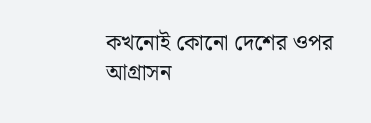কখনোই কোনো দেশের ওপর আগ্রাসন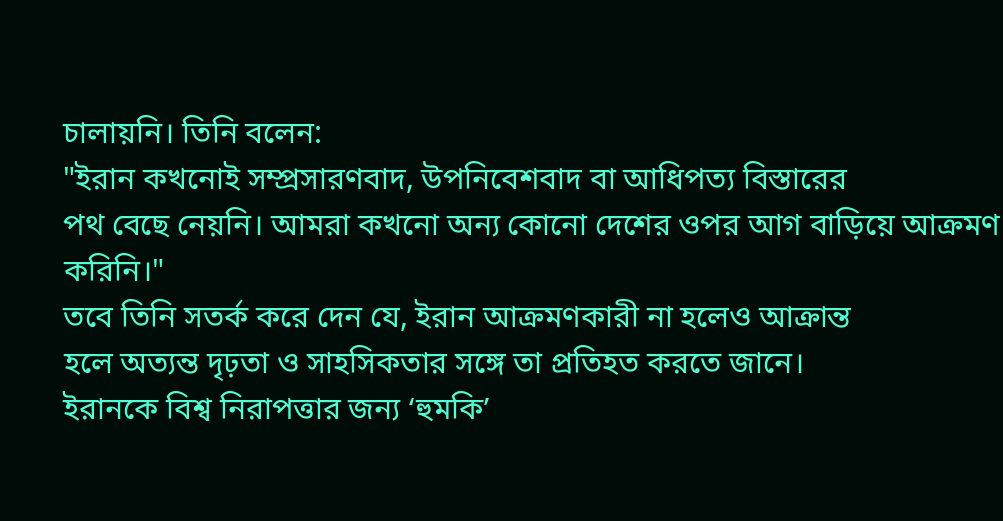চালায়নি। তিনি বলেন:
"ইরান কখনোই সম্প্রসারণবাদ, উপনিবেশবাদ বা আধিপত্য বিস্তারের
পথ বেছে নেয়নি। আমরা কখনো অন্য কোনো দেশের ওপর আগ বাড়িয়ে আক্রমণ করিনি।"
তবে তিনি সতর্ক করে দেন যে, ইরান আক্রমণকারী না হলেও আক্রান্ত
হলে অত্যন্ত দৃঢ়তা ও সাহসিকতার সঙ্গে তা প্রতিহত করতে জানে।
ইরানকে বিশ্ব নিরাপত্তার জন্য ‘হুমকি’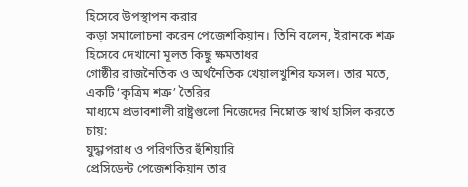হিসেবে উপস্থাপন করার
কড়া সমালোচনা করেন পেজেশকিয়ান। তিনি বলেন, ইরানকে শত্রু হিসেবে দেখানো মূলত কিছু ক্ষমতাধর
গোষ্ঠীর রাজনৈতিক ও অর্থনৈতিক খেয়ালখুশির ফসল। তার মতে, একটি ‘কৃত্রিম শত্রু’ তৈরির
মাধ্যমে প্রভাবশালী রাষ্ট্রগুলো নিজেদের নিম্নোক্ত স্বার্থ হাসিল করতে চায়:
যুদ্ধাপরাধ ও পরিণতির হুঁশিয়ারি
প্রেসিডেন্ট পেজেশকিয়ান তার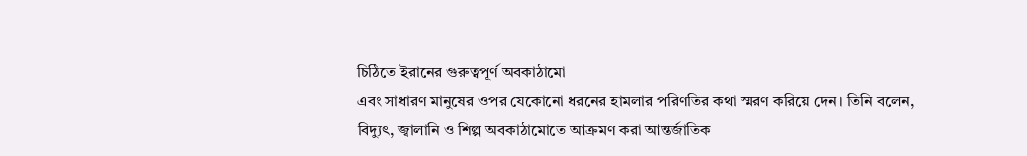চিঠিতে ইরানের গুরুত্বপূর্ণ অবকাঠামো
এবং সাধারণ মানুষের ওপর যেকোনো ধরনের হামলার পরিণতির কথা স্মরণ করিয়ে দেন। তিনি বলেন,
বিদ্যুৎ, জ্বালানি ও শিল্প অবকাঠামোতে আক্রমণ করা আন্তর্জাতিক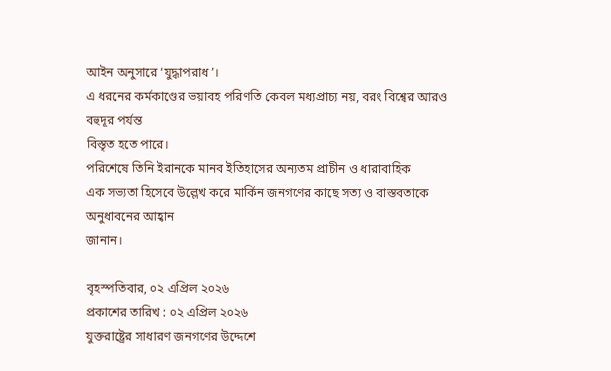আইন অনুসারে ‘যুদ্ধাপরাধ’।
এ ধরনের কর্মকাণ্ডের ভয়াবহ পরিণতি কেবল মধ্যপ্রাচ্য নয়, বরং বিশ্বের আরও বহুদূর পর্যন্ত
বিস্তৃত হতে পারে।
পরিশেষে তিনি ইরানকে মানব ইতিহাসের অন্যতম প্রাচীন ও ধারাবাহিক
এক সভ্যতা হিসেবে উল্লেখ করে মার্কিন জনগণের কাছে সত্য ও বাস্তবতাকে অনুধাবনের আহ্বান
জানান।

বৃহস্পতিবার, ০২ এপ্রিল ২০২৬
প্রকাশের তারিখ : ০২ এপ্রিল ২০২৬
যুক্তরাষ্ট্রের সাধারণ জনগণের উদ্দেশে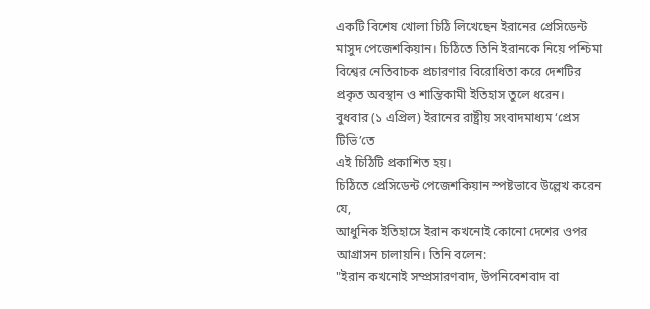একটি বিশেষ খোলা চিঠি লিখেছেন ইরানের প্রেসিডেন্ট মাসুদ পেজেশকিয়ান। চিঠিতে তিনি ইরানকে নিয়ে পশ্চিমা বিশ্বের নেতিবাচক প্রচারণার বিরোধিতা করে দেশটির প্রকৃত অবস্থান ও শান্তিকামী ইতিহাস তুলে ধরেন।
বুধবার (১ এপ্রিল) ইরানের রাষ্ট্রীয় সংবাদমাধ্যম ‘প্রেস টিভি’তে
এই চিঠিটি প্রকাশিত হয়।
চিঠিতে প্রেসিডেন্ট পেজেশকিয়ান স্পষ্টভাবে উল্লেখ করেন যে,
আধুনিক ইতিহাসে ইরান কখনোই কোনো দেশের ওপর আগ্রাসন চালায়নি। তিনি বলেন:
"ইরান কখনোই সম্প্রসারণবাদ, উপনিবেশবাদ বা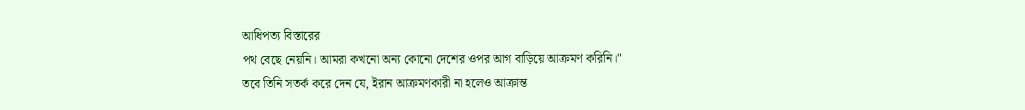আধিপত্য বিস্তারের
পথ বেছে নেয়নি। আমরা কখনো অন্য কোনো দেশের ওপর আগ বাড়িয়ে আক্রমণ করিনি।"
তবে তিনি সতর্ক করে দেন যে, ইরান আক্রমণকারী না হলেও আক্রান্ত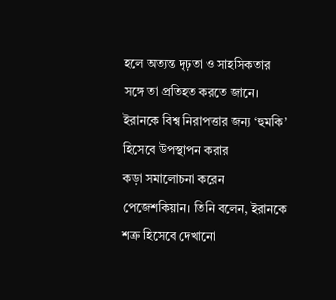হলে অত্যন্ত দৃঢ়তা ও সাহসিকতার সঙ্গে তা প্রতিহত করতে জানে।
ইরানকে বিশ্ব নিরাপত্তার জন্য ‘হুমকি’ হিসেবে উপস্থাপন করার
কড়া সমালোচনা করেন পেজেশকিয়ান। তিনি বলেন, ইরানকে শত্রু হিসেবে দেখানো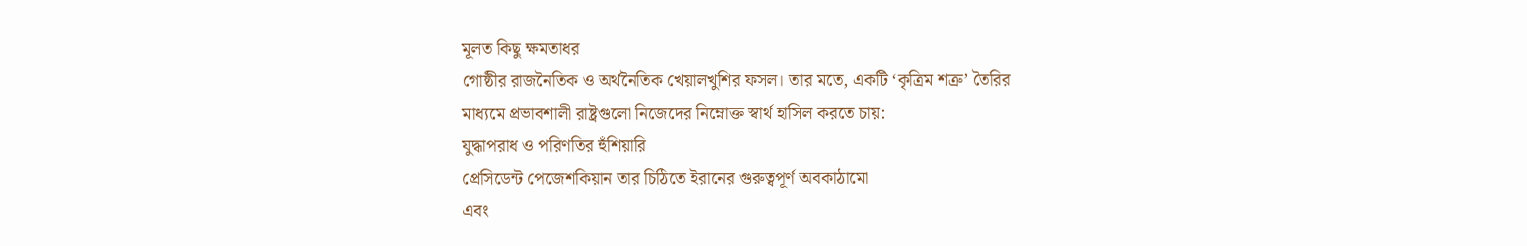মূলত কিছু ক্ষমতাধর
গোষ্ঠীর রাজনৈতিক ও অর্থনৈতিক খেয়ালখুশির ফসল। তার মতে, একটি ‘কৃত্রিম শত্রু’ তৈরির
মাধ্যমে প্রভাবশালী রাষ্ট্রগুলো নিজেদের নিম্নোক্ত স্বার্থ হাসিল করতে চায়:
যুদ্ধাপরাধ ও পরিণতির হুঁশিয়ারি
প্রেসিডেন্ট পেজেশকিয়ান তার চিঠিতে ইরানের গুরুত্বপূর্ণ অবকাঠামো
এবং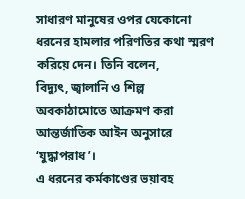সাধারণ মানুষের ওপর যেকোনো ধরনের হামলার পরিণতির কথা স্মরণ করিয়ে দেন। তিনি বলেন,
বিদ্যুৎ, জ্বালানি ও শিল্প অবকাঠামোতে আক্রমণ করা আন্তর্জাতিক আইন অনুসারে ‘যুদ্ধাপরাধ’।
এ ধরনের কর্মকাণ্ডের ভয়াবহ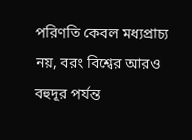পরিণতি কেবল মধ্যপ্রাচ্য নয়, বরং বিশ্বের আরও বহুদূর পর্যন্ত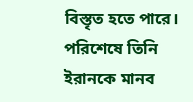বিস্তৃত হতে পারে।
পরিশেষে তিনি ইরানকে মানব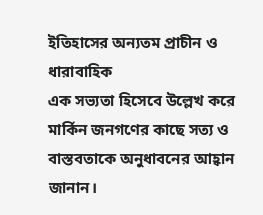ইতিহাসের অন্যতম প্রাচীন ও ধারাবাহিক
এক সভ্যতা হিসেবে উল্লেখ করে মার্কিন জনগণের কাছে সত্য ও বাস্তবতাকে অনুধাবনের আহ্বান
জানান।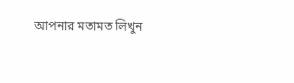আপনার মতামত লিখুন